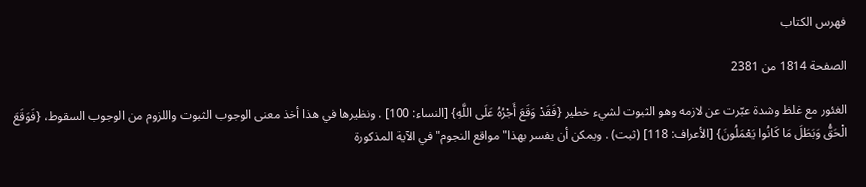فهرس الكتاب

الصفحة 1814 من 2381

الغئور مع غلظ وشدة عبّرت عن لازمه وهو الثبوت لشيء خطير {فَقَدْ وَقَعَ أَجْرُهُ عَلَى اللَّهِ} [النساء: 100] . ونظيرها في هذا أخذ معنى الوجوب الثبوت واللزوم من الوجوب السقوط، {فَوَقَعَ الْحَقُّ وَبَطَلَ مَا كَانُوا يَعْمَلُونَ} [الأعراف: 118] (ثبت) . ويمكن أن يفسر بهذا"مواقع النجوم"في الآية المذكورة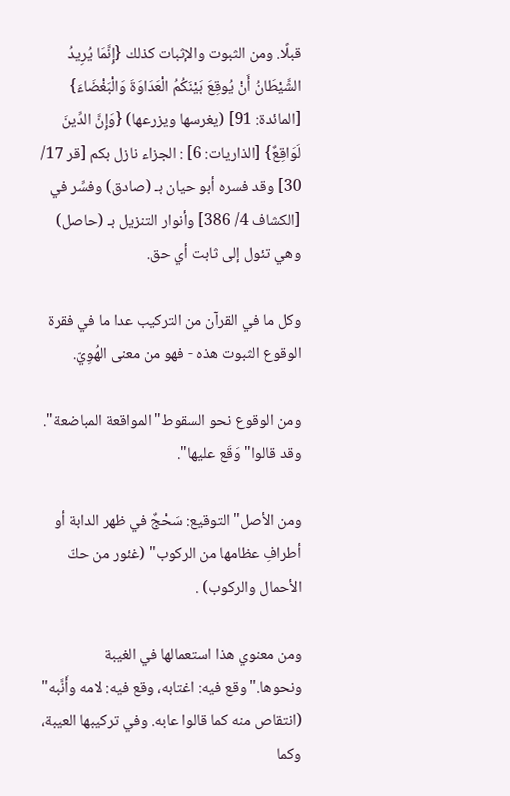قبلًا. ومن الثبوت والإثبات كذلك {إِنَّمَا يُرِيدُ الشَّيْطَانُ أَنْ يُوقِعَ بَيْنَكُمُ الْعَدَاوَةَ وَالْبَغْضَاءَ} [المائدة: 91] (يغرسها ويزرعها) {وَإِنَّ الدِّينَ لَوَاقِعٌ} [الذاريات: 6] : الجزاء نازل بكم [قر 17/ 30] وقد فسره أبو حيان بـ (صادق) وفسِّر في [الكشاف 4/ 386] وأنوار التنزيل بـ (حاصل) وهي تئول إلى ثابت أي حق.

وكل ما في القرآن من التركيب عدا ما في فقرة الوقوع الثبوت هذه - فهو من معنى الهُوِيّ.

ومن الوقوع نحو السقوط"المواقعة المباضعة". وقد قالوا"وَقَع عليها".

ومن الأصل"التوقيع: سَحْجٌ في ظهر الدابة أو أطرافِ عظامها من الركوب" (غئور من حكّ الأحمال والركوب) .

ومن معنوي هذا استعمالها في الغيبة ونحوها."وقع فيه: اغتابه، وقع فيه: لامه وأَنَّبه" (انتقاص منه كما قالوا عابه. وفي تركيبها العيبة، وكما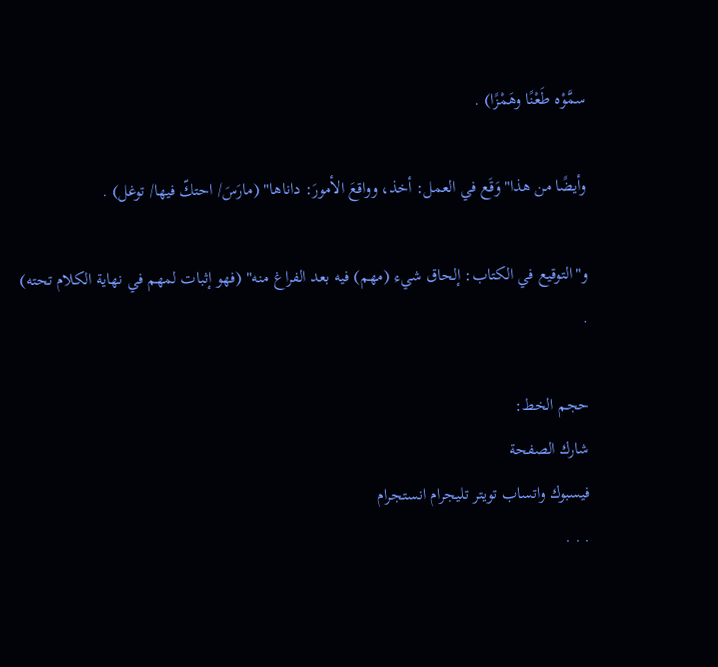سمَّوْه طَعْنًا وهَمْزًا) .

وأيضًا من هذا"وَقَع في العمل: أخذ، وواقعَ الأمورَ: داناها" (مارَسَ/ احتكّ فيها/ توغل) .

و"التوقيع في الكتاب: إلحاق شيء (مهم) فيه بعد الفراغ منه" (فهو إثبات لمهم في نهاية الكلام تحته) .

حجم الخط:
شارك الصفحة
فيسبوك واتساب تويتر تليجرام انستجرام
. . .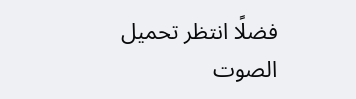فضلًا انتظر تحميل الصوت